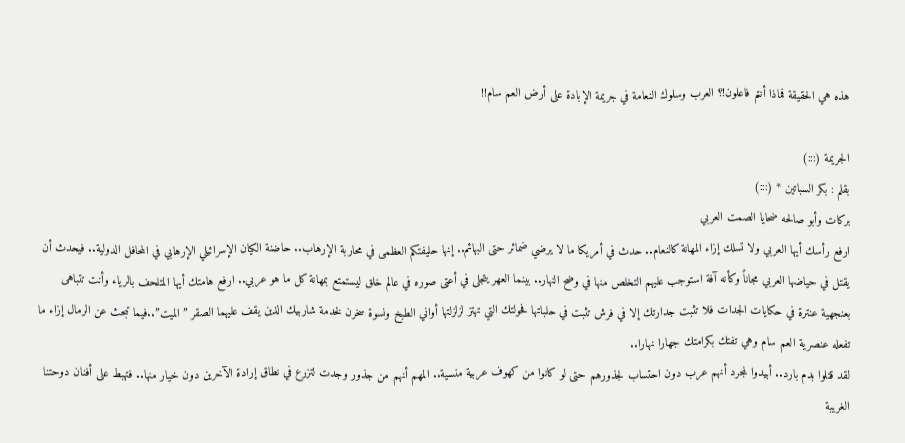هذه هي الحقيقة فماذا أنتم فاعلون!؟ العرب وسلوك النعامة في جريمة الإبادة على أرض العم سام!!

الجريمة (:::)
بقلم : بكر السباتين * (:::)
بركات وأبو صالحه ضحايا الصمت العربي
ارفع رأسك أيها العربي ولا تسلك إزاء المهانة كالنعام.. حدث في أمريكا ما لا يرضي ضمائر حتى البهائم.. إنها حليفتكم العظمى في محاربة الإرهاب.. حاضنة الكيان الإسرائيلي الإرهابي في المحافل الدولية.. فيحدث أن يقتل في حياضها العربي مجاناً وكأنه آفة استوجب عليهم التخلص منها في وضح النهار.. بينما العهر يتجلى في أعتى صوره في عالم خلق ليستمتع بمهانة كل ما هو عربي.. ارفع هامتك أيها المتلحف بالرياء وأنت تتباهى بعنجهية عنترة في حكايات الجدات فلا تثبت جدارتك إلا في فرش تثبت في حلباتها فحولتك التي تهتز لزلزلتها أواني الطبخ ونسوة سخرن لخدمة شاربيك الذين يقف عليهما الصقر ” الميت”..فيما تبحث عن الرمال إزاء ما تفعله عنصرية العم سام وهي تفتك بكرامتك جهارا نهارا..
لقد قتلوا بدم بارد.. أبيدوا لمجرد أنهم عرب دون احتساب لجذورهم حتى لو كانوا من كهوف عربية منسية.. المهم أنهم من جذور وجدت لتزرع في نطاق إرادة الآخرين دون خيار منها.. فتهبط على أفنان دوحتنا الغريبة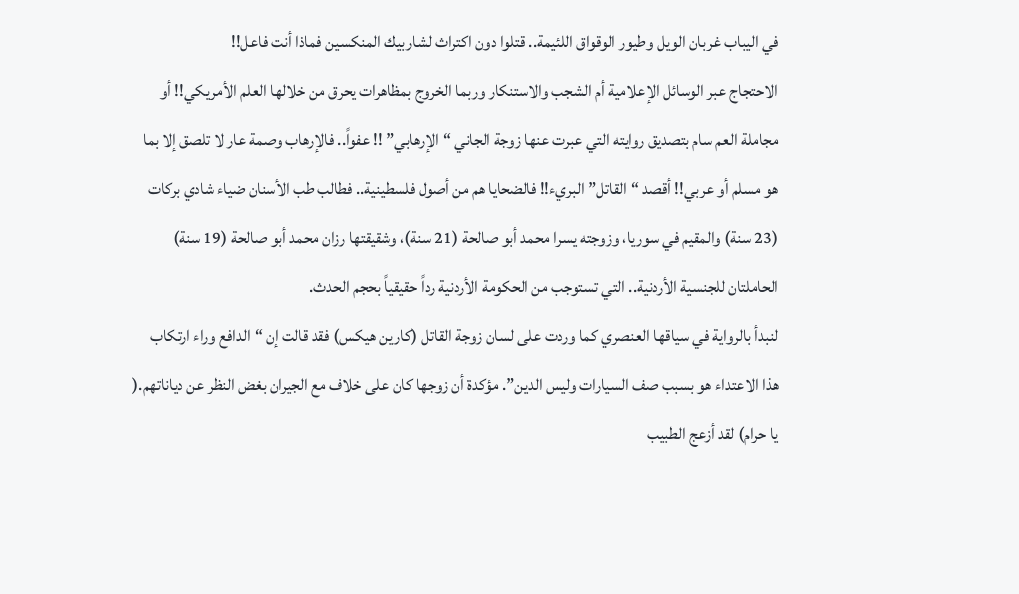في اليباب غربان الويل وطيور الوقواق اللئيمة.. قتلوا دون اكتراث لشاربيك المنكسين فماذا أنت فاعل!!
الاحتجاج عبر الوسائل الإعلامية أم الشجب والاستنكار وربما الخروج بمظاهرات يحرق من خلالها العلم الأمريكي!! أو مجاملة العم سام بتصديق روايته التي عبرت عنها زوجة الجاني “الإرهابي” !! عفواً.. فالإرهاب وصمة عار لا تلصق إلا بما هو مسلم أو عربي!! أقصد “القاتل” البريء!! فالضحايا هم من أصول فلسطينية.. فطالب طب الأسنان ضياء شادي بركات (23 سنة) والمقيم في سوريا، وزوجته يسرا محمد أبو صالحة (21 سنة)، وشقيقتها رزان محمد أبو صالحة (19 سنة) الحاملتان للجنسية الأردنية.. التي تستوجب من الحكومة الأردنية رداً حقيقياً بحجم الحدث.
لنبدأ بالرواية في سياقها العنصري كما وردت على لسان زوجة القاتل (كارين هيكس) فقد قالت إن “الدافع وراء ارتكاب هذا الاعتداء هو بسبب صف السيارات وليس الدين”. مؤكدة أن زوجها كان على خلاف مع الجيران بغض النظر عن دياناتهم.( يا حرام) لقد أزعج الطبيب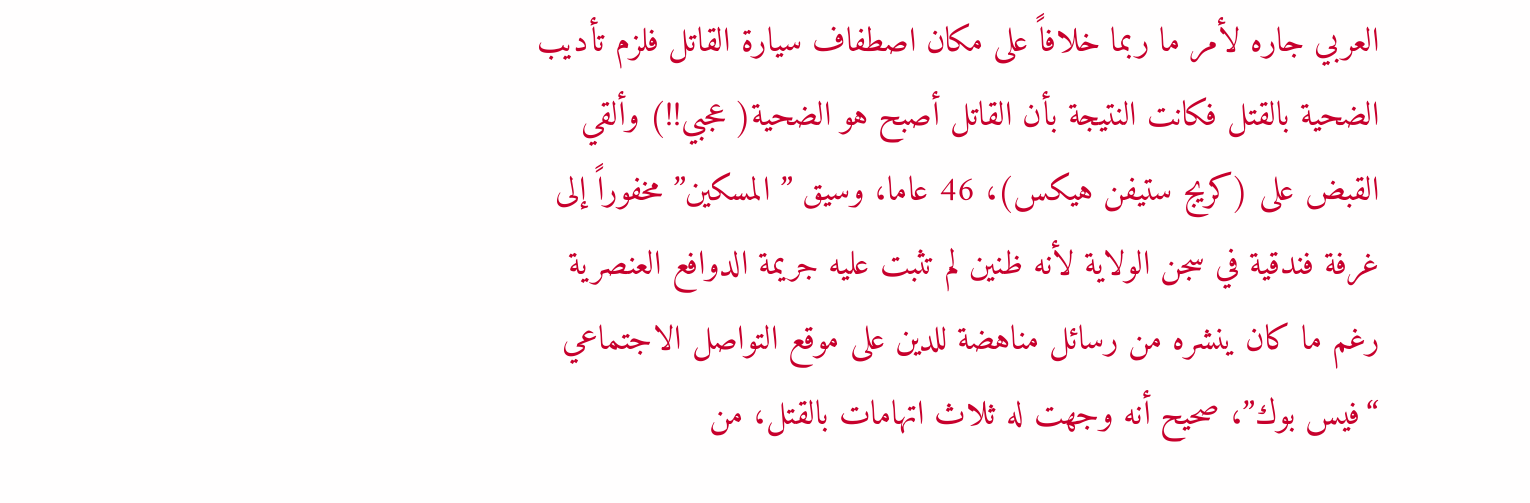العربي جاره لأمر ما ربما خلافاً على مكان اصطفاف سيارة القاتل فلزم تأديب الضحية بالقتل فكانت النتيجة بأن القاتل أصبح هو الضحية( عجبي!!) وألقي القبض على (كريج ستيفن هيكس)، 46 عاما، وسيق ” المسكين” مخفوراً إلى غرفة فندقية في سجن الولاية لأنه ظنين لم تثبت عليه جريمة الدوافع العنصرية رغم ما كان ينشره من رسائل مناهضة للدين على موقع التواصل الاجتماعي “فيس بوك”، صحيح أنه وجهت له ثلاث اتهامات بالقتل، من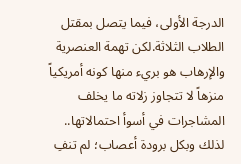الدرجة الأولى، فيما يتصل بمقتل الطلاب الثلاثة.لكن تهمة العنصرية والإرهاب هو بريء منها كونه أمريكياً منزهاً لا تتجاوز زلاته ما يخلف المشاجرات في أسوأ احتمالاتها.. لذلك وبكل برودة أعصاب؛ لم تنفِ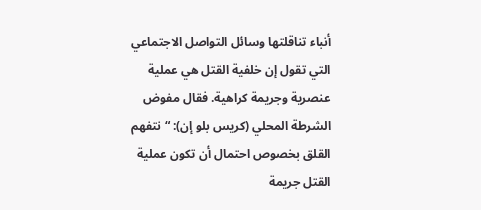أنباء تناقلتها وسائل التواصل الاجتماعي التي تقول إن خلفية القتل هي عملية عنصرية وجريمة كراهية. فقال مفوض الشرطة المحلي (كريس بلو إن): “نتفهم القلق بخصوص احتمال أن تكون عملية القتل جريمة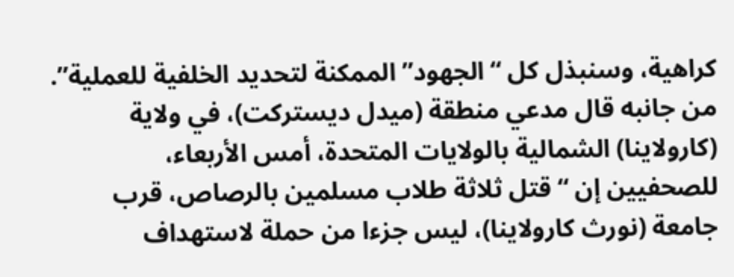كراهية، وسنبذل كل “الجهود” الممكنة لتحديد الخلفية للعملية”.
من جانبه قال مدعي منطقة (ميدل ديستركت)، في ولاية (كارولاينا) الشمالية بالولايات المتحدة، أمس الأربعاء، للصحفيين إن “قتل ثلاثة طلاب مسلمين بالرصاص، قرب جامعة (نورث كارولاينا)، ليس جزءا من حملة لاستهداف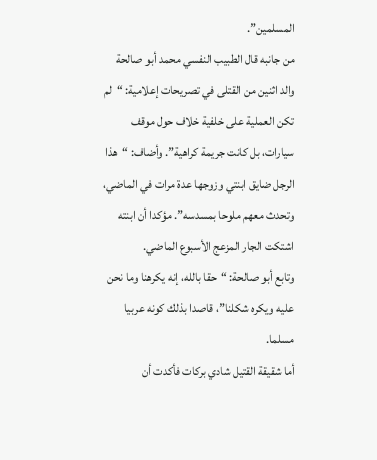المسلمين”.
من جانبه قال الطبيب النفسي محمد أبو صالحة والد اثنين من القتلى في تصريحات إعلامية: “لم تكن العملية على خلفية خلاف حول موقف سيارات، بل كانت جريمة كراهية”. وأضاف: “هذا الرجل ضايق ابنتي وزوجها عدة مرات في الماضي، وتحدث معهم ملوحا بمسدسه”. مؤكدا أن ابنته اشتكت الجار المزعج الأسبوع الماضي.
وتابع أبو صالحة: “حقا بالله، إنه يكرهنا وما نحن عليه ويكره شكلنا”، قاصدا بذلك كونه عربيا مسلما.
أما شقيقة القتيل شادي بركات فأكدت أن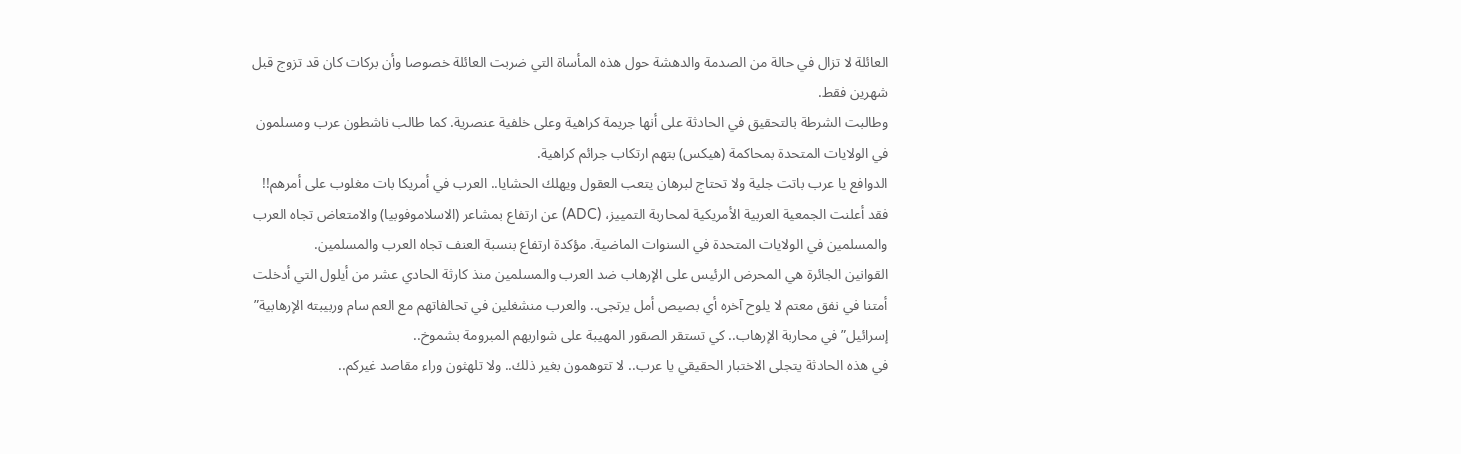العائلة لا تزال في حالة من الصدمة والدهشة حول هذه المأساة التي ضربت العائلة خصوصا وأن بركات كان قد تزوج قبل شهرين فقط.
وطالبت الشرطة بالتحقيق في الحادثة على أنها جريمة كراهية وعلى خلفية عنصرية. كما طالب ناشطون عرب ومسلمون في الولايات المتحدة بمحاكمة (هيكس) بتهم ارتكاب جرائم كراهية.
الدوافع يا عرب باتت جلية ولا تحتاج لبرهان يتعب العقول ويهلك الحشايا.. العرب في أمريكا بات مغلوب على أمرهم!! فقد أعلنت الجمعية العربية الأمريكية لمحاربة التمييز، (ADC) عن ارتفاع بمشاعر (الاسلاموفوبيا) والامتعاض تجاه العرب والمسلمين في الولايات المتحدة في السنوات الماضية. مؤكدة ارتفاع بنسبة العنف تجاه العرب والمسلمين.
القوانين الجائرة هي المحرض الرئيس على الإرهاب ضد العرب والمسلمين منذ كارثة الحادي عشر من أيلول التي أدخلت أمتنا في نفق معتم لا يلوح آخره أي بصيص أمل يرتجى.. والعرب منشغلين في تحالفاتهم مع العم سام وربيبته الإرهابية” إسرائيل” في محاربة الإرهاب.. كي تستقر الصقور المهيبة على شواربهم المبرومة بشموخ..
في هذه الحادثة يتجلى الاختبار الحقيقي يا عرب.. لا تتوهمون بغير ذلك.. ولا تلهثون وراء مقاصد غيركم..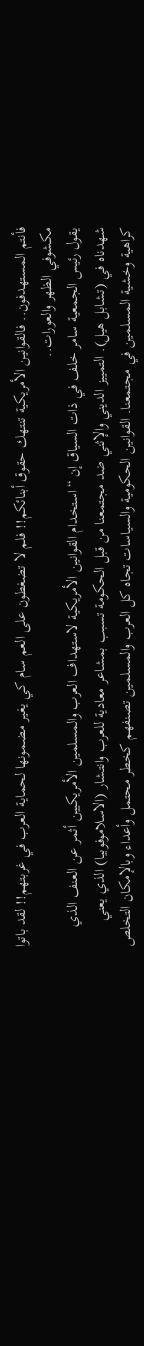فأنتم المستهدفون.. فالقوانين الأمريكية تنتهك حقوق أبنائكم!! فلم لا تضغطون على العم سام كي يغير مضمونها لحماية العرب في غربتهم!! لقد باتوا مكشوفي الظهر والعورات..
يقول رئيس الجمعية سامر خلف في ذات السياق إن “استخدام القوانين الأمريكية لاستهداف العرب والمسلمين الأمريكيين أثمر عن العنف الذي شهدناه في (تشابل هيل). التمييز الديني والإثني ضد مجتمعنا من قبل الحكومة تسبب بمشاعر معادية للعرب وانتشار (الاسلاموفوبيا) الذي يعني كراهية وخشية المسلمين في مجتمعنا. القوانين الحكومية والسياسات تجاه كل العرب والمسلمين تصنفهم كخطر محتمل وأعداء وبالإمكان التخلص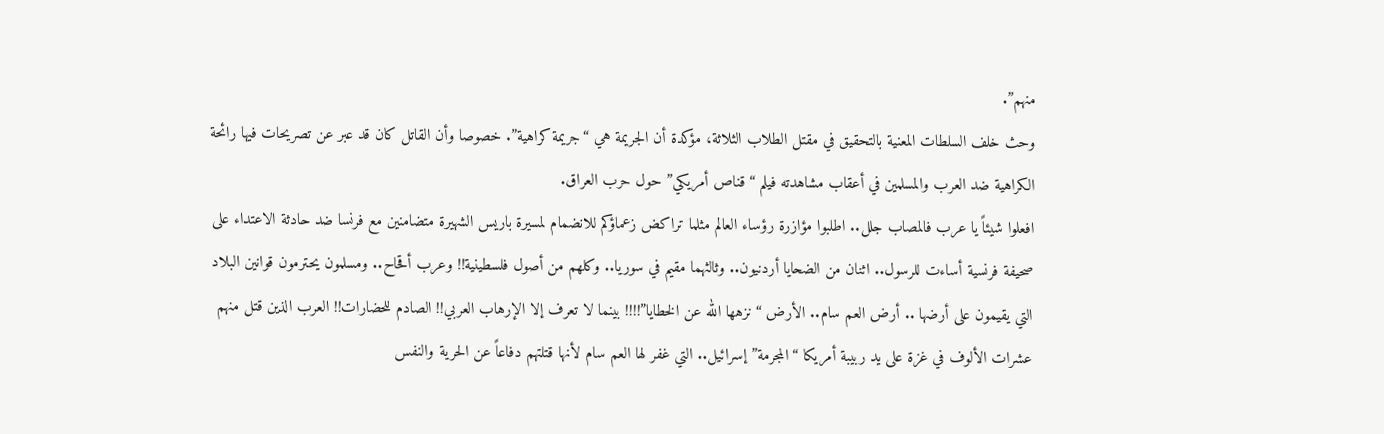منهم”.
وحث خلف السلطات المعنية بالتحقيق في مقتل الطلاب الثلاثة، مؤكدة أن الجريمة هي “جريمة كراهية”. خصوصا وأن القاتل كان قد عبر عن تصريحات فيها رائحة الكراهية ضد العرب والمسلمين في أعقاب مشاهدته فيلم “قناص أمريكي” حول حرب العراق.
افعلوا شيئاً يا عرب فالمصاب جلل.. اطلبوا مؤازرة رؤساء العالم مثلما تراكض زعماؤكم للانضمام لمسيرة باريس الشهيرة متضامنين مع فرنسا ضد حادثة الاعتداء على صحيفة فرنسية أساءت للرسول.. اثنان من الضحايا أردنيون.. وثالثهما مقيم في سوريا.. وكلهم من أصول فلسطينية!! وعرب أقحاح.. ومسلمون يحترمون قوانين البلاد التي يقيمون على أرضها .. أرض العم سام.. الأرض “نزهها الله عن الخطايا”!!!! بينما لا تعرف إلا الإرهاب العربي!! الصادم للحضارات!! العرب الذين قتل منهم عشرات الألوف في غزة على يد ربيبة أمريكا “المجرمة” إسرائيل.. التي غفر لها العم سام لأنها قتلتهم دفاعاً عن الحرية والنفس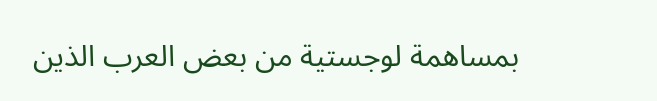بمساهمة لوجستية من بعض العرب الذين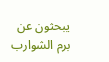يبحثون عن برم الشوارب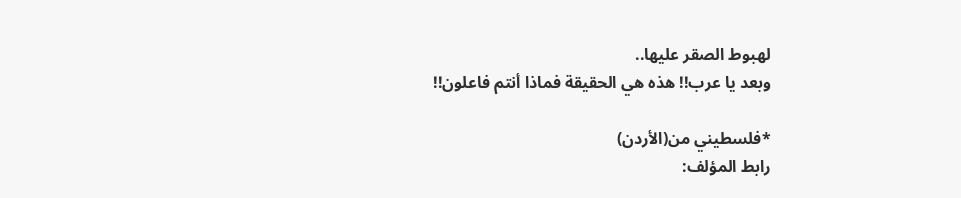لهبوط الصقر عليها..
وبعد يا عرب!! هذه هي الحقيقة فماذا أنتم فاعلون!!

*فلسطيني من(الأردن)
رابط المؤلف: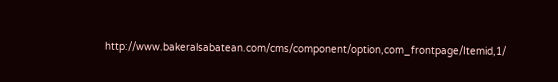http://www.bakeralsabatean.com/cms/component/option,com_frontpage/Itemid,1/